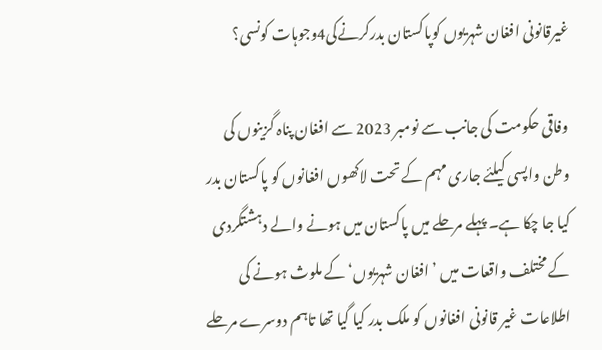غیرقانونی افغان شہریوں کوپاکستان بدرکرنےکی4وجوہات کونسی؟

وفاقی حکومت کی جانب سے نومبر 2023 سے افغان پناہ گزینوں کی وطن واپسی کیلئے جاری مہم کے تحت لاکھوں افغانوں کو پاکستان بدر کیا جا چکا ہے۔ پہلے مرحلے میں پاکستان میں ہونے والے دہشتگردی کے مختلف واقعات میں ’ افغان شہریوں‘ کے ملوث ہونے کی اطلاعات غیر قانونی افغانوں کو ملک بدر کیا گیا تھا تاہم دوسرے مرحلے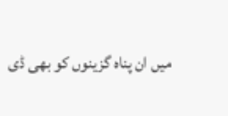میں ان پناہ گزینوں کو بھی ڈی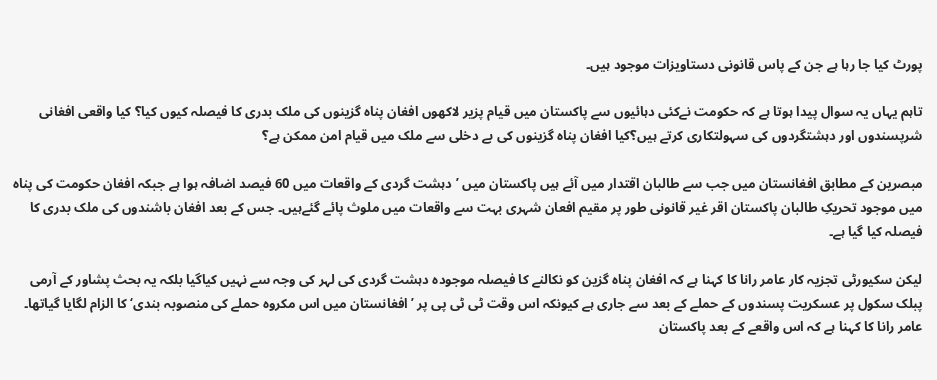پورٹ کیا جا رہا ہے جن کے پاس قانونی دستاویزات موجود ہیں۔

تاہم یہاں یہ سوال پیدا ہوتا ہے کہ حکومت نےکئی دہائیوں سے پاکستان میں قیام پزیر لاکھوں افغان پناہ گزینوں کی ملک بدری کا فیصلہ کیوں کیا؟ کیا واقعی افغانی شرپسندوں اور دہشتگردوں کی سہولتکاری کرتے ہیں؟کیا افغان پناہ گزینوں کی بے دخلی سے ملک میں قیام امن ممکن ہے؟

مبصرین کے مطابق افغانستان میں جب سے طالبان اقتدار میں آئے ہیں پاکستان میں ’دہشت گردی کے واقعات میں 60 فیصد اضافہ ہوا ہے جبکہ افغان حکومت کی پناہ میں موجود تحریکِ طالبان پاکستان اقر غیر قانونی طور پر مقیم افعان شہری بہت سے واقعات میں ملوث پائے گئےہیں۔ جس کے بعد افغان باشندوں کی ملک بدری کا فیصلہ کیا گیا ہے۔

لیکن سکیورٹی تجزیہ کار عامر رانا کا کہنا ہے کہ افغان پناہ گزین کو نکالنے کا فیصلہ موجودہ دہشت گردی کی لہر کی وجہ سے نہیں کیاگیا بلکہ یہ بحث پشاور کے آرمی پبلک سکول پر عسکریت پسندوں کے حملے کے بعد سے جاری ہے کیونکہ اس وقت ٹی ٹی پی پر ’افغانستان میں اس مکروہ حملے کی منصوبہ بندی‘ کا الزام لگایا گیاتھا۔ عامر رانا کا کہنا ہے کہ اس واقعے کے بعد پاکستان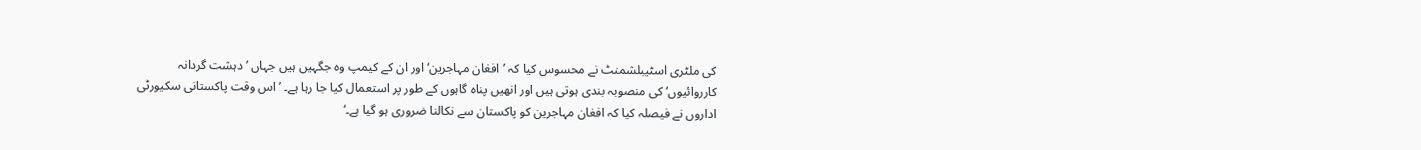کی ملٹری اسٹیبلشمنٹ نے محسوس کیا کہ ’افغان مہاجرین‘ اور ان کے کیمپ وہ جگہیں ہیں جہاں ’دہشت گردانہ کارروائیوں‘ کی منصوبہ بندی ہوتی ہیں اور انھیں پناہ گاہوں کے طور پر استعمال کیا جا رہا ہے۔ ’اس وقت پاکستانی سکیورٹی اداروں نے فیصلہ کیا کہ افغان مہاجرین کو پاکستان سے نکالنا ضروری ہو گیا ہے۔‘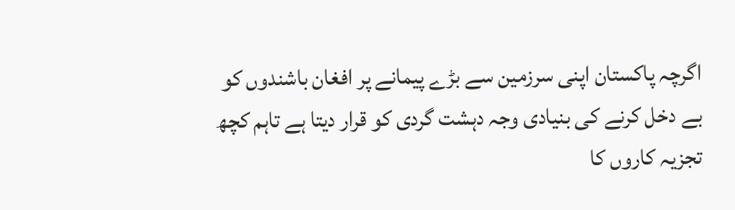اگرچہ پاکستان اپنی سرزمین سے بڑے پیمانے پر افغان باشندوں کو بے دخل کرنے کی بنیادی وجہ دہشت گردی کو قرار دیتا ہے تاہم کچھ تجزیہ کاروں کا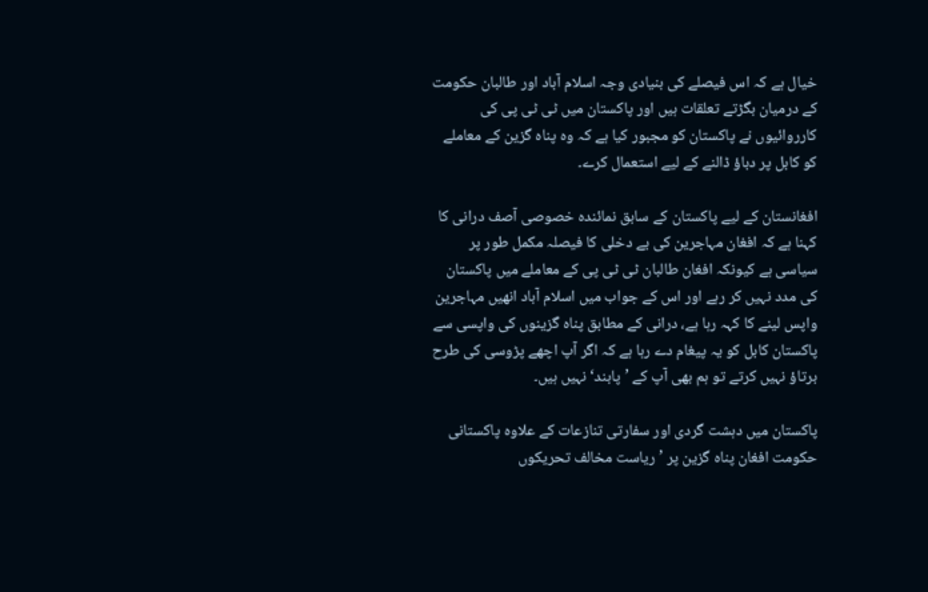خیال ہے کہ اس فیصلے کی بنیادی وجہ اسلام آباد اور طالبان حکومت کے درمیان بگڑتے تعلقات ہیں اور پاکستان میں ٹی ٹی پی کی کارروائیوں نے پاکستان کو مجبور کیا ہے کہ وہ پناہ گزین کے معاملے کو کابل پر دباؤ ڈالنے کے لیے استعمال کرے۔

افغانستان کے لیے پاکستان کے سابق نمائندہ خصوصی آصف درانی کا کہنا ہے کہ افغان مہاجرین کی بے دخلی کا فیصلہ مکمل طور پر سیاسی ہے کیونکہ افغان طالبان ٹی ٹی پی کے معاملے میں پاکستان کی مدد نہیں کر رہے اور اس کے جواب میں اسلام آباد انھیں مہاجرین واپس لینے کا کہہ رہا ہے، درانی کے مطابق پناہ گزینوں کی واپسی سے پاکستان کابل کو یہ پیغام دے رہا ہے کہ اگر آپ اچھے پڑوسی کی طرح برتاؤ نہیں کرتے تو ہم بھی آپ کے ’پابند‘ نہیں ہیں۔

پاکستان میں دہشت گردی اور سفارتی تنازعات کے علاوہ پاکستانی حکومت افغان پناہ گزین پر ’ریاست مخالف تحریکوں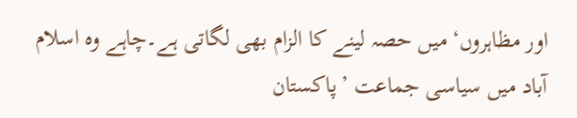اور مظاہروں‘ میں حصہ لینے کا الزام بھی لگاتی ہے۔چاہے وہ اسلام آباد میں سیاسی جماعت ’پاکستان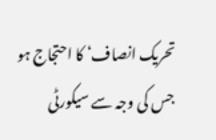تحریک انصاف‘ کا احتجاج ہو جس کی وجہ سے سیکورٹی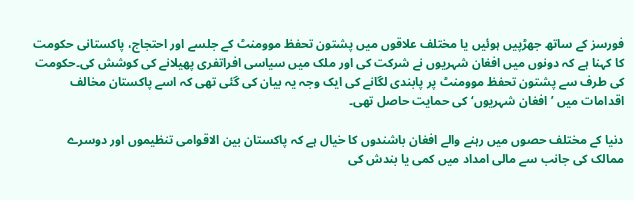فورسز کے ساتھ جھڑپیں ہوئیں یا مختلف علاقوں میں پشتون تحفظ موومنٹ کے جلسے اور احتجاج، پاکستانی حکومت کا کہنا ہے کہ دونوں میں افغان شہریوں نے شرکت کی اور ملک میں سیاسی افراتفری پھیلانے کی کوشش کی۔حکومت کی طرف سے پشتون تحفظ موومنٹ پر پابندی لگانے کی ایک وجہ یہ بیان کی گئی تھی کہ اسے پاکستان مخالف اقدامات میں ’افغان شہریوں‘ کی حمایت حاصل تھی۔

دنیا کے مختلف حصوں میں رہنے والے افغان باشندوں کا خیال ہے کہ پاکستان بین الاقوامی تنظیموں اور دوسرے ممالک کی جانب سے مالی امداد میں کمی یا بندش کی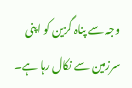وجہ سے پناہ گزین کو اپنی سرزمین سے نکال رہا ہے۔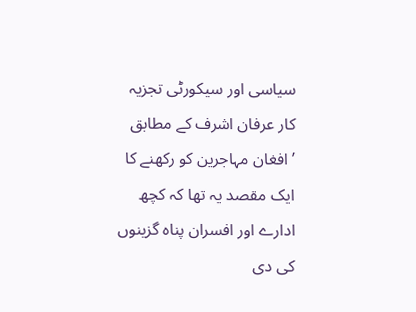سیاسی اور سیکورٹی تجزیہ کار عرفان اشرف کے مطابق ’افغان مہاجرین کو رکھنے کا ایک مقصد یہ تھا کہ کچھ ادارے اور افسران پناہ گزینوں کی دی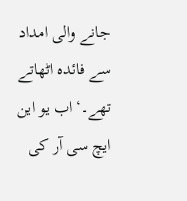جانے والی امداد سے فائدہ اٹھاتے تھے۔‘اب یو این ایچ سی آر کی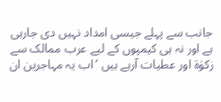جانب سے پہلے جیسی امداد نہیں دی جارہی ہے اور نہ ہی کیمپوں کے لیے عرب ممالک سے زکوٰۃ اور عطیات آرہے ہیں ’اب یہ مہاجرین ان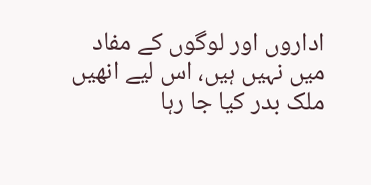اداروں اور لوگوں کے مفاد میں نہیں ہیں، اس لیے انھیں ملک بدر کیا جا رہا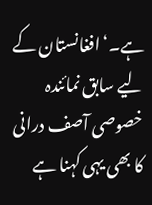ہے۔‘افغانستان کے لیے سابق نمائندہ خصوصی آصف درانی کا بھی یہی کہنا ہے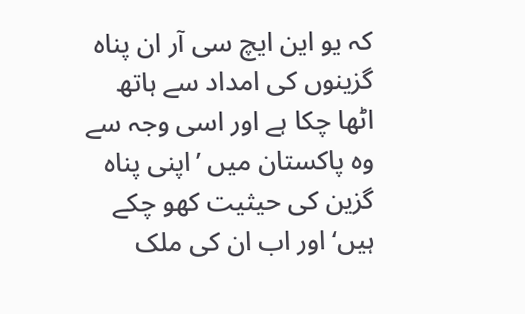کہ یو این ایچ سی آر ان پناہ گزینوں کی امداد سے ہاتھ اٹھا چکا ہے اور اسی وجہ سے وہ پاکستان میں ’اپنی پناہ گزین کی حیثیت کھو چکے ہیں‘ اور اب ان کی ملک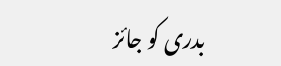بدری کو جائز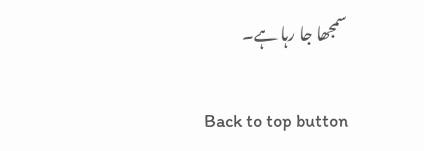سمجھا جا رہا ہے۔

Back to top button